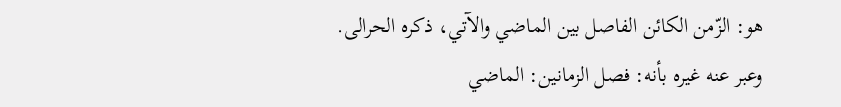هو: الزّمن الكائن الفاصل بين الماضي والآتي، ذكره الحرالى.
وعبر عنه غيره بأنه: فصل الزمانين: الماضي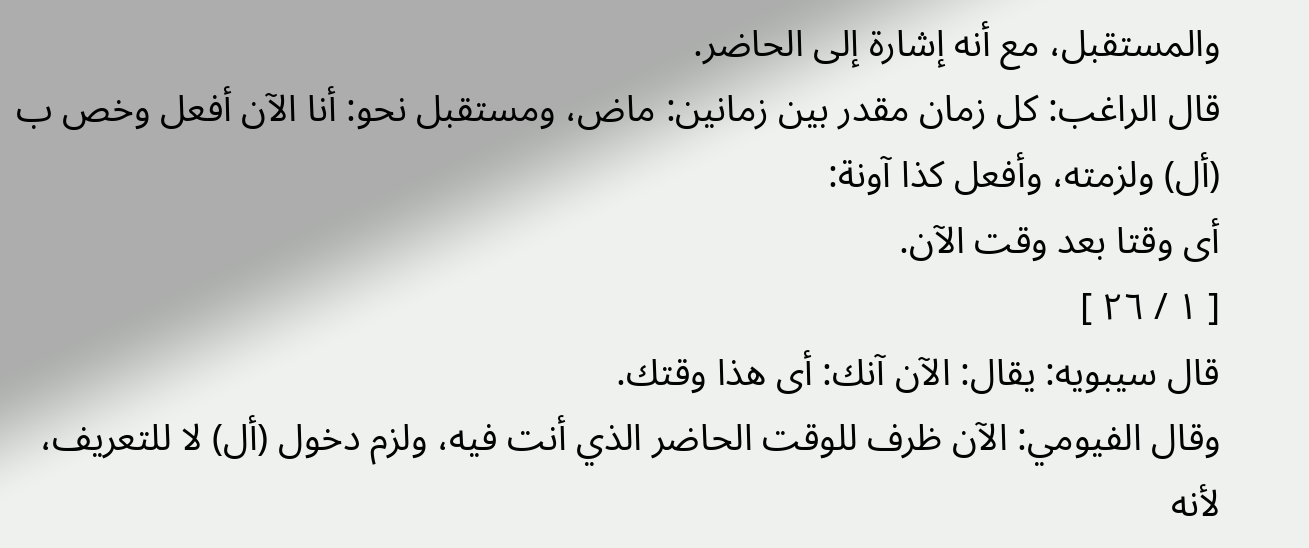والمستقبل، مع أنه إشارة إلى الحاضر.
قال الراغب: كل زمان مقدر بين زمانين: ماض، ومستقبل نحو: أنا الآن أفعل وخص ب (أل) ولزمته، وأفعل كذا آونة:
أى وقتا بعد وقت الآن.
[ ١ / ٢٦ ]
قال سيبويه: يقال: الآن آنك: أى هذا وقتك.
وقال الفيومي: الآن ظرف للوقت الحاضر الذي أنت فيه، ولزم دخول (أل) لا للتعريف، لأنه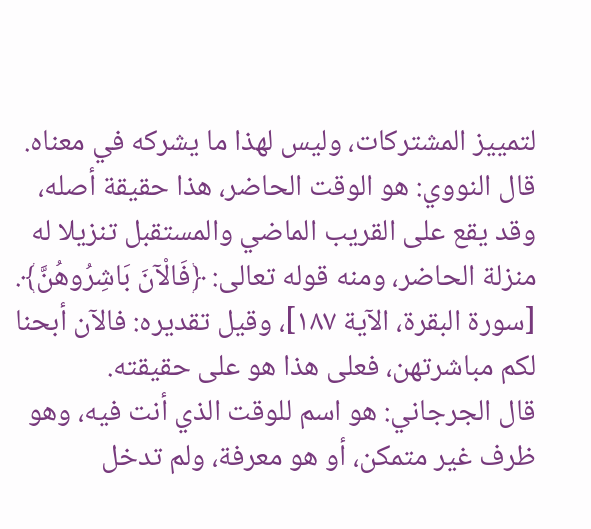لتمييز المشتركات، وليس لهذا ما يشركه في معناه.
قال النووي: هو الوقت الحاضر، هذا حقيقة أصله، وقد يقع على القريب الماضي والمستقبل تنزيلا له منزلة الحاضر، ومنه قوله تعالى: ﴿فَالْآنَ بَاشِرُوهُنَّ﴾. [سورة البقرة، الآية ١٨٧]، وقيل تقديره: فالآن أبحنا لكم مباشرتهن، فعلى هذا هو على حقيقته.
قال الجرجاني: هو اسم للوقت الذي أنت فيه، وهو ظرف غير متمكن، أو هو معرفة، ولم تدخل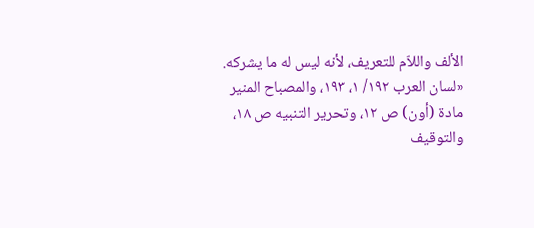الألف واللاّم للتعريف، لأنه ليس له ما يشركه.
«لسان العرب ١٩٢/ ١، ١٩٣، والمصباح المنير مادة (أون) ص ١٢، وتحرير التنبيه ص ١٨، والتوقيف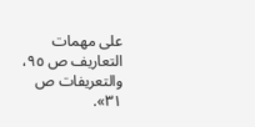على مهمات التعاريف ص ٩٥، والتعريفات ص ٣١».